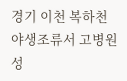경기 이천 복하천 야생조류서 고병원성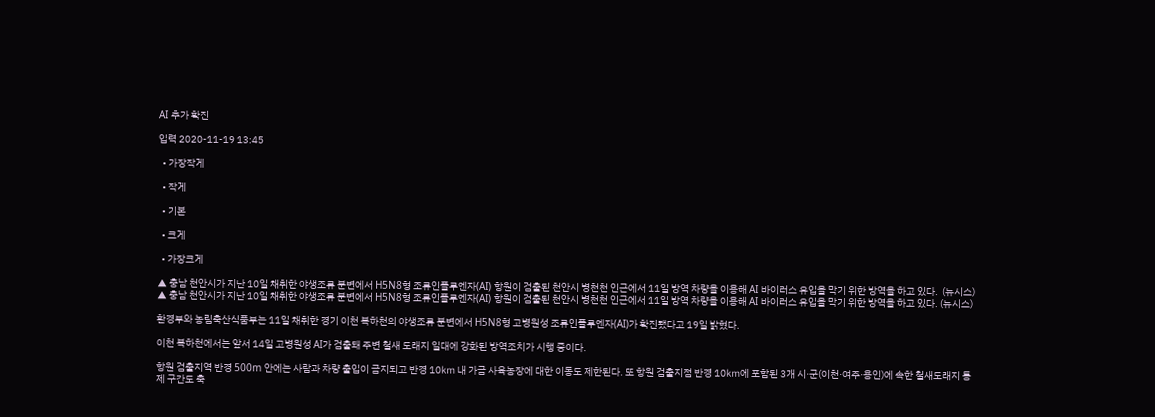AI 추가 확진

입력 2020-11-19 13:45

  • 가장작게

  • 작게

  • 기본

  • 크게

  • 가장크게

▲ 충남 천안시가 지난 10일 채취한 야생조류 분변에서 H5N8형 조류인플루엔자(AI) 항원이 검출된 천안시 병천천 인근에서 11일 방역 차량을 이용해 AI 바이러스 유입을 막기 위한 방역을 하고 있다.  (뉴시스)
▲ 충남 천안시가 지난 10일 채취한 야생조류 분변에서 H5N8형 조류인플루엔자(AI) 항원이 검출된 천안시 병천천 인근에서 11일 방역 차량을 이용해 AI 바이러스 유입을 막기 위한 방역을 하고 있다. (뉴시스)

환경부와 농림축산식품부는 11일 채취한 경기 이천 복하천의 야생조류 분변에서 H5N8형 고병원성 조류인플루엔자(AI)가 확진됐다고 19일 밝혔다.

이천 복하천에서는 앞서 14일 고병원성 AI가 검출돼 주변 철새 도래지 일대에 강화된 방역조치가 시행 중이다.

항원 검출지역 반경 500m 안에는 사람과 차량 출입이 금지되고 반경 10㎞ 내 가금 사육농장에 대한 이동도 제한된다. 또 항원 검출지점 반경 10㎞에 포함된 3개 시·군(이천·여주·용인)에 속한 철새도래지 통제 구간도 축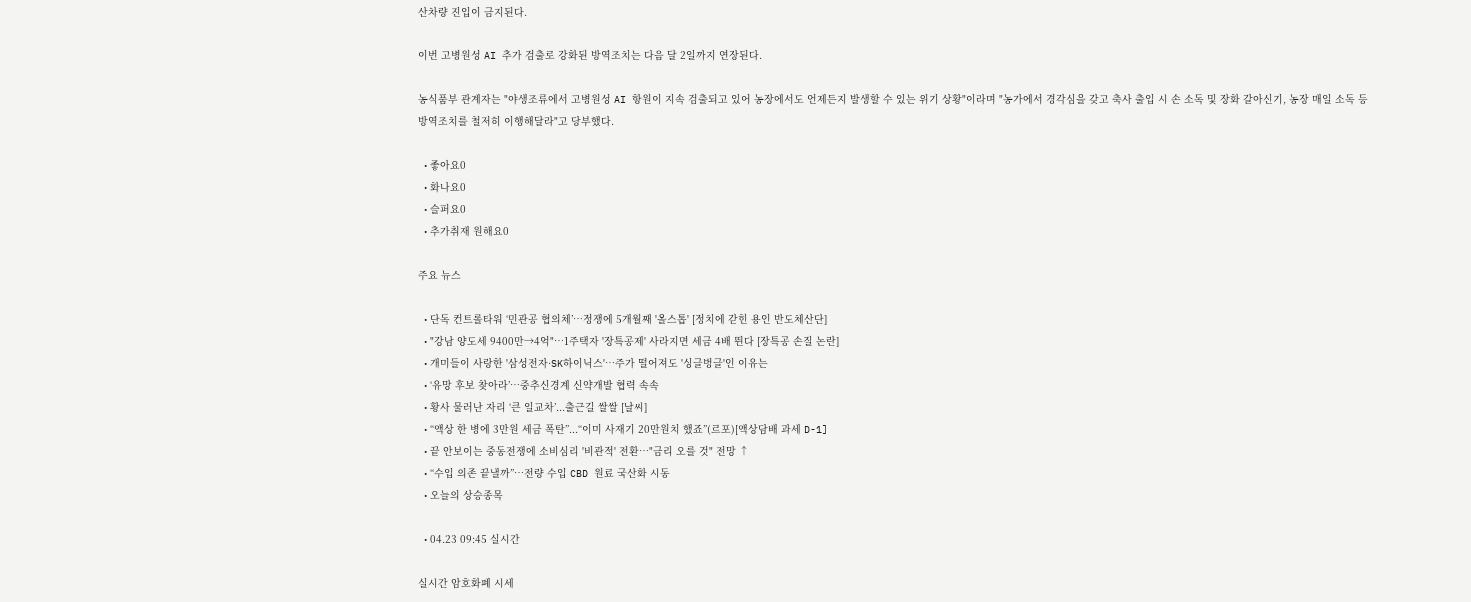산차량 진입이 금지된다.

이번 고병원성 AI 추가 검출로 강화된 방역조치는 다음 달 2일까지 연장된다.

농식품부 관계자는 "야생조류에서 고병원성 AI 항원이 지속 검출되고 있어 농장에서도 언제든지 발생할 수 있는 위기 상황"이라며 "농가에서 경각심을 갖고 축사 출입 시 손 소독 및 장화 갈아신기, 농장 매일 소독 등 방역조치를 철저히 이행해달라"고 당부했다.

  • 좋아요0
  • 화나요0
  • 슬퍼요0
  • 추가취재 원해요0

주요 뉴스

  • 단독 컨트롤타워 ‘민관공 협의체’…정쟁에 5개월째 '올스톱' [정치에 갇힌 용인 반도체산단]
  • "강남 양도세 9400만→4억"⋯1주택자 '장특공제' 사라지면 세금 4배 뛴다 [장특공 손질 논란]
  • 개미들이 사랑한 '삼성전자·SK하이닉스'…주가 떨어져도 '싱글벙글'인 이유는
  • ‘유망 후보 찾아라’…중추신경계 신약개발 협력 속속
  • 황사 물러난 자리 ‘큰 일교차’...출근길 쌀쌀 [날씨]
  • “액상 한 병에 3만원 세금 폭탄”...“이미 사재기 20만원치 했죠”(르포)[액상담배 과세 D-1]
  • 끝 안보이는 중동전쟁에 소비심리 '비관적' 전환…"금리 오를 것" 전망 ↑
  • “수입 의존 끝낼까”…전량 수입 CBD 원료 국산화 시동
  • 오늘의 상승종목

  • 04.23 09:45 실시간

실시간 암호화폐 시세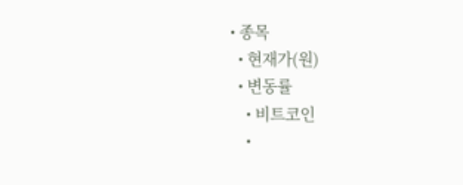• 종목
  • 현재가(원)
  • 변동률
    • 비트코인
    •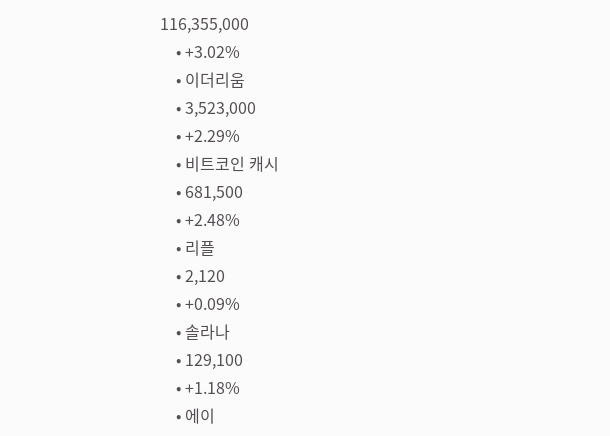116,355,000
    • +3.02%
    • 이더리움
    • 3,523,000
    • +2.29%
    • 비트코인 캐시
    • 681,500
    • +2.48%
    • 리플
    • 2,120
    • +0.09%
    • 솔라나
    • 129,100
    • +1.18%
    • 에이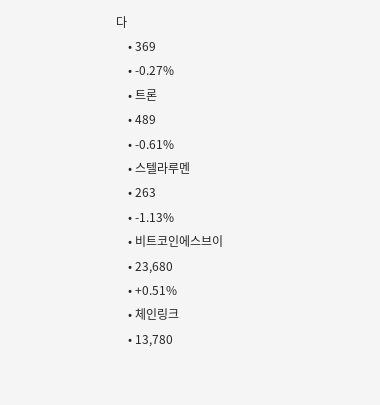다
    • 369
    • -0.27%
    • 트론
    • 489
    • -0.61%
    • 스텔라루멘
    • 263
    • -1.13%
    • 비트코인에스브이
    • 23,680
    • +0.51%
    • 체인링크
    • 13,780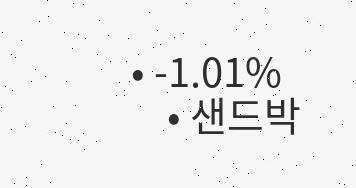• -1.01%
    • 샌드박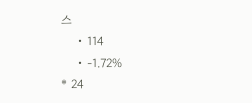스
    • 114
    • -1.72%
* 24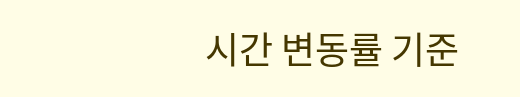시간 변동률 기준